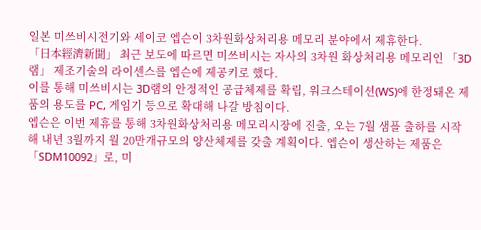일본 미쓰비시전기와 세이코 엡슨이 3차원화상처리용 메모리 분야에서 제휴한다.
「日本經濟新聞」 최근 보도에 따르면 미쓰비시는 자사의 3차원 화상처리용 메모리인 「3D램」 제조기술의 라이센스를 엡슨에 제공키로 했다.
이를 통해 미쓰비시는 3D램의 안정적인 공급체제를 확립, 워크스테이션(WS)에 한정돼온 제품의 용도를 PC, 게임기 등으로 확대해 나갈 방침이다.
엡슨은 이번 제휴를 통해 3차원화상처리용 메모리시장에 진출, 오는 7월 샘플 출하를 시작해 내년 3월까지 월 20만개규모의 양산체제를 갖출 계획이다. 엡슨이 생산하는 제품은 「SDM10092」로, 미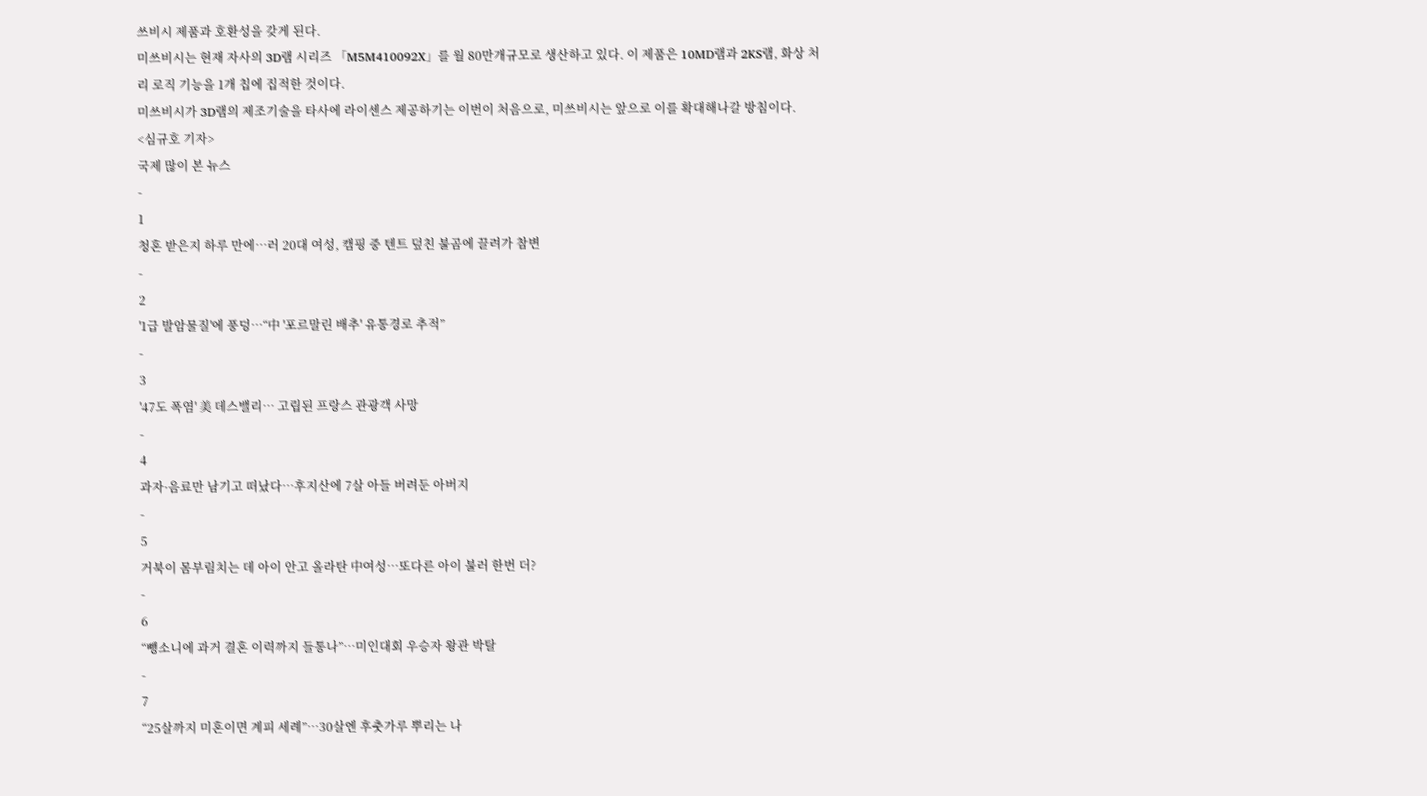쓰비시 제품과 호환성을 갖게 된다.
미쓰비시는 현재 자사의 3D램 시리즈 「M5M410092X」를 월 80만개규모로 생산하고 있다. 이 제품은 10MD램과 2KS램, 화상 처리 로직 기능을 1개 칩에 집적한 것이다.
미쓰비시가 3D램의 제조기술을 타사에 라이센스 제공하기는 이번이 처음으로, 미쓰비시는 앞으로 이를 확대해나갈 방침이다.
<심규호 기자>
국제 많이 본 뉴스
-
1
청혼 받은지 하루 만에…러 20대 여성, 캠핑 중 텐트 덮친 불곰에 끌려가 참변
-
2
'1급 발암물질'에 풍덩…“中 '포르말린 배추' 유통경로 추적”
-
3
'47도 폭염' 美 데스밸리… 고립된 프랑스 관광객 사망
-
4
과자·음료만 남기고 떠났다…후지산에 7살 아들 버려둔 아버지
-
5
거북이 몸부림치는 데 아이 안고 올라탄 中여성…또다른 아이 불러 한번 더?
-
6
“뺑소니에 과거 결혼 이력까지 들통나”…미인대회 우승자 왕관 박탈
-
7
“25살까지 미혼이면 계피 세례”…30살엔 후춧가루 뿌리는 나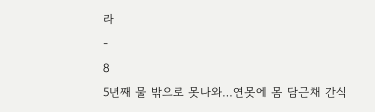라
-
8
5년째 물 밖으로 못나와…연못에 몸 담근채 간식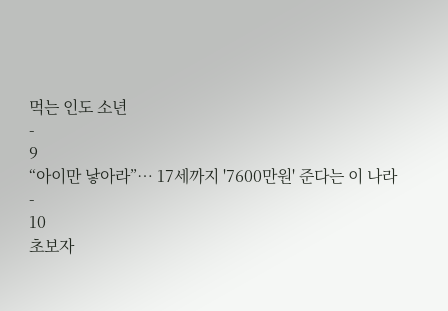먹는 인도 소년
-
9
“아이만 낳아라”… 17세까지 '7600만원' 준다는 이 나라
-
10
초보자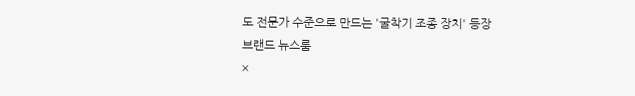도 전문가 수준으로 만드는 '굴착기 조종 장치' 등장
브랜드 뉴스룸
×